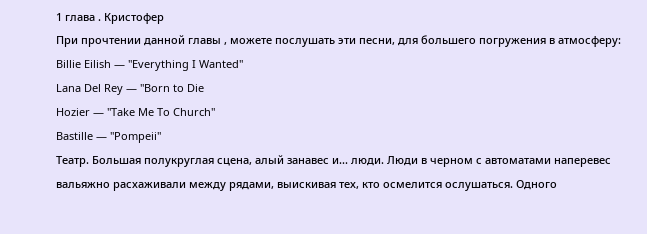1 глава . Кристофер
При прочтении данной главы , можете послушать эти песни, для большего погружения в атмосферу:
Billie Eilish — "Everything I Wanted"
Lana Del Rey — "Born to Die
Hozier — "Take Me To Church"
Bastille — "Pompeii"
Театр. Большая полукруглая сцена, алый занавес и... люди. Люди в черном с автоматами наперевес вальяжно расхаживали между рядами, выискивая тех, кто осмелится ослушаться. Одного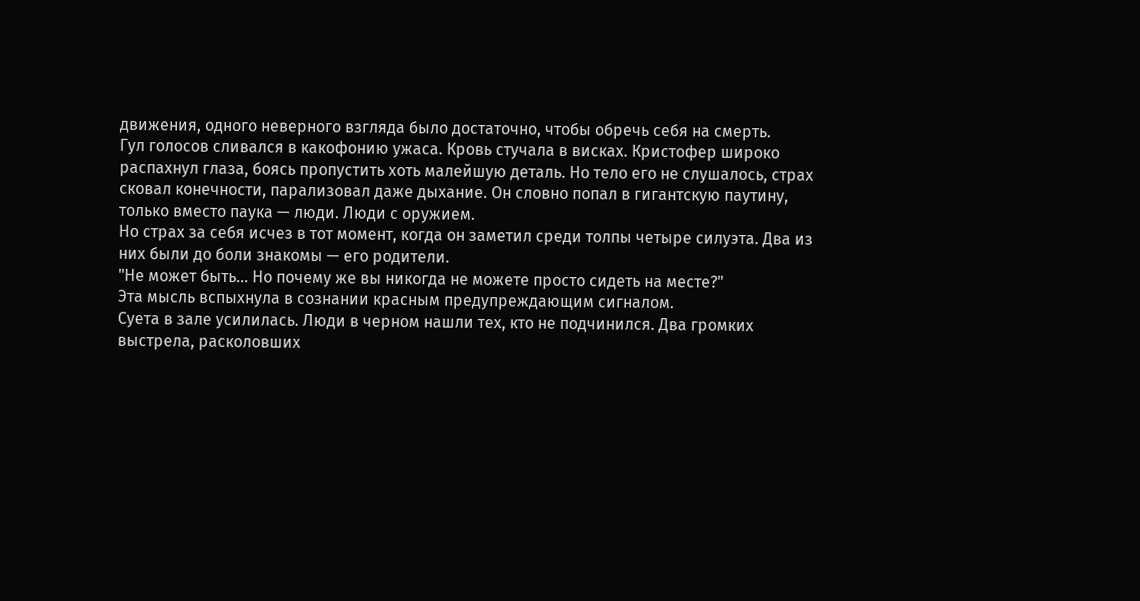движения, одного неверного взгляда было достаточно, чтобы обречь себя на смерть.
Гул голосов сливался в какофонию ужаса. Кровь стучала в висках. Кристофер широко распахнул глаза, боясь пропустить хоть малейшую деталь. Но тело его не слушалось, страх сковал конечности, парализовал даже дыхание. Он словно попал в гигантскую паутину, только вместо паука — люди. Люди с оружием.
Но страх за себя исчез в тот момент, когда он заметил среди толпы четыре силуэта. Два из них были до боли знакомы — его родители.
"Не может быть... Но почему же вы никогда не можете просто сидеть на месте?"
Эта мысль вспыхнула в сознании красным предупреждающим сигналом.
Суета в зале усилилась. Люди в черном нашли тех, кто не подчинился. Два громких выстрела, расколовших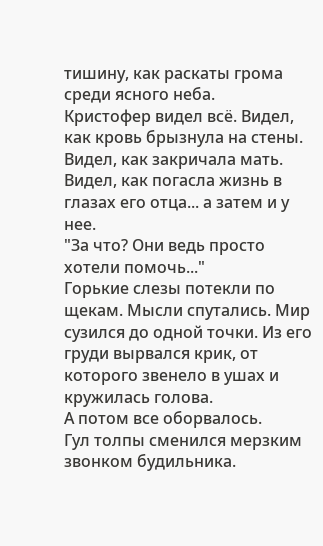тишину, как раскаты грома среди ясного неба.
Кристофер видел всё. Видел, как кровь брызнула на стены. Видел, как закричала мать. Видел, как погасла жизнь в глазах его отца... а затем и у нее.
"За что? Они ведь просто хотели помочь..."
Горькие слезы потекли по щекам. Мысли спутались. Мир сузился до одной точки. Из его груди вырвался крик, от которого звенело в ушах и кружилась голова.
А потом все оборвалось.
Гул толпы сменился мерзким звонком будильника.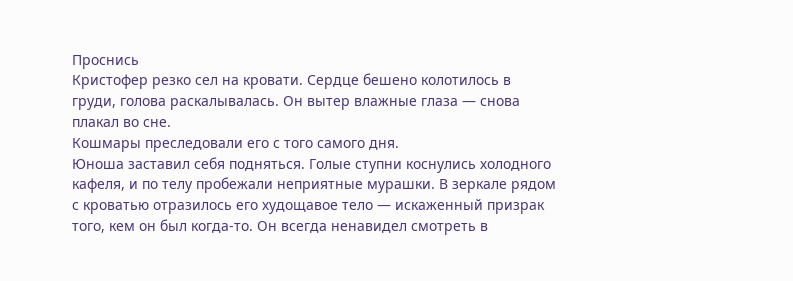Проснись
Кристофер резко сел на кровати. Сердце бешено колотилось в груди, голова раскалывалась. Он вытер влажные глаза — снова плакал во сне.
Кошмары преследовали его с того самого дня.
Юноша заставил себя подняться. Голые ступни коснулись холодного кафеля, и по телу пробежали неприятные мурашки. В зеркале рядом с кроватью отразилось его худощавое тело — искаженный призрак того, кем он был когда-то. Он всегда ненавидел смотреть в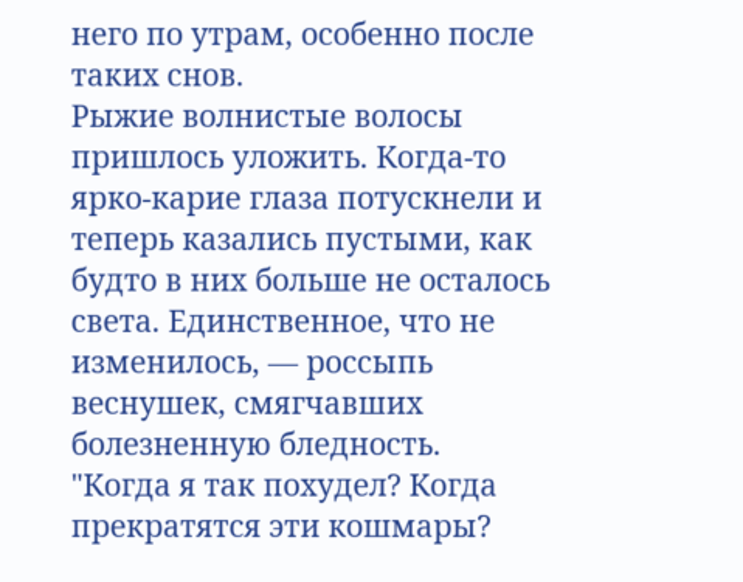него по утрам, особенно после таких снов.
Рыжие волнистые волосы пришлось уложить. Когда-то ярко-карие глаза потускнели и теперь казались пустыми, как будто в них больше не осталось света. Единственное, что не изменилось, — россыпь веснушек, смягчавших болезненную бледность.
"Когда я так похудел? Когда прекратятся эти кошмары?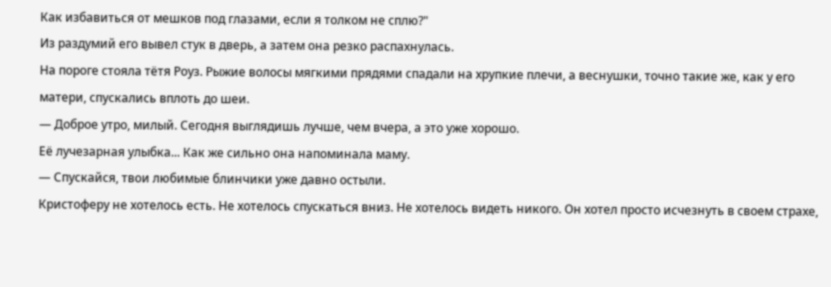Как избавиться от мешков под глазами, если я толком не сплю?"
Из раздумий его вывел стук в дверь, а затем она резко распахнулась.
На пороге стояла тётя Роуз. Рыжие волосы мягкими прядями спадали на хрупкие плечи, а веснушки, точно такие же, как у его матери, спускались вплоть до шеи.
— Доброе утро, милый. Сегодня выглядишь лучше, чем вчера, а это уже хорошо.
Её лучезарная улыбка... Как же сильно она напоминала маму.
— Спускайся, твои любимые блинчики уже давно остыли.
Кристоферу не хотелось есть. Не хотелось спускаться вниз. Не хотелось видеть никого. Он хотел просто исчезнуть в своем страхе,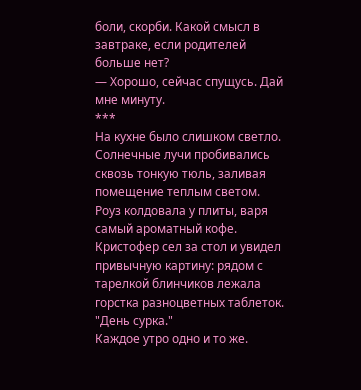боли, скорби. Какой смысл в завтраке, если родителей больше нет?
— Хорошо, сейчас спущусь. Дай мне минуту.
***
На кухне было слишком светло. Солнечные лучи пробивались сквозь тонкую тюль, заливая помещение теплым светом.
Роуз колдовала у плиты, варя самый ароматный кофе.
Кристофер сел за стол и увидел привычную картину: рядом с тарелкой блинчиков лежала горстка разноцветных таблеток.
"День сурка."
Каждое утро одно и то же.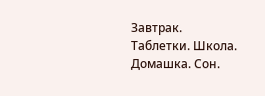Завтрак. Таблетки. Школа. Домашка. Сон.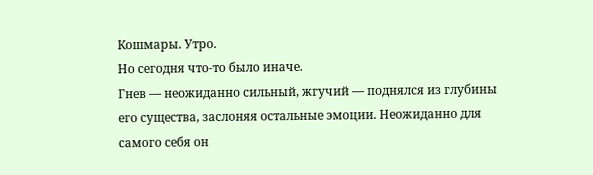Кошмары. Утро.
Но сегодня что-то было иначе.
Гнев — неожиданно сильный, жгучий — поднялся из глубины его существа, заслоняя остальные эмоции. Неожиданно для самого себя он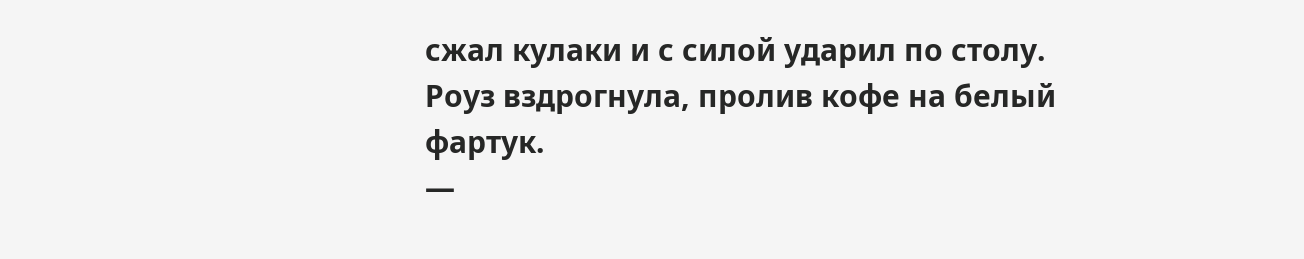сжал кулаки и с силой ударил по столу.
Роуз вздрогнула, пролив кофе на белый фартук.
—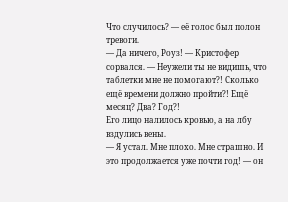Что случилось? — её голос был полон тревоги.
— Да ничего, Роуз! — Кристофер сорвался. — Неужели ты не видишь, что таблетки мне не помогают?! Сколько ещё времени должно пройти?! Ещё месяц? Два? Год?!
Его лицо налилось кровью, а на лбу вздулись вены.
— Я устал. Мне плохо. Мне страшно. И это продолжается уже почти год! — он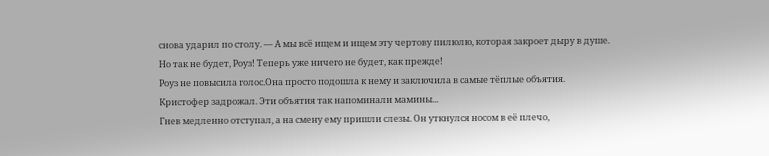снова ударил по столу. — А мы всё ищем и ищем эту чертову пилюлю, которая закроет дыру в душе. Но так не будет, Роуз! Теперь уже ничего не будет, как прежде!
Роуз не повысила голос.Она просто подошла к нему и заключила в самые тёплые объятия.
Кристофер задрожал. Эти объятия так напоминали мамины...
Гнев медленно отступал, а на смену ему пришли слезы. Он уткнулся носом в её плечо,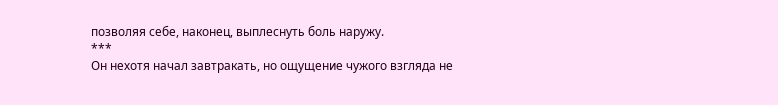позволяя себе, наконец, выплеснуть боль наружу.
***
Он нехотя начал завтракать, но ощущение чужого взгляда не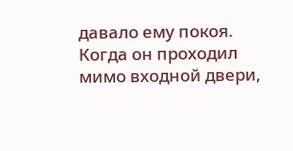давало ему покоя.
Когда он проходил мимо входной двери,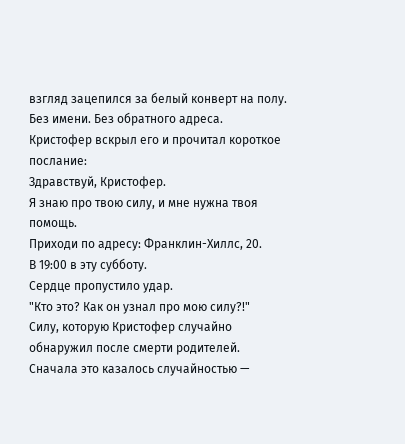взгляд зацепился за белый конверт на полу.
Без имени. Без обратного адреса.
Кристофер вскрыл его и прочитал короткое послание:
Здравствуй, Кристофер.
Я знаю про твою силу, и мне нужна твоя помощь.
Приходи по адресу: Франклин-Хиллс, 20.
В 19:00 в эту субботу.
Сердце пропустило удар.
"Кто это? Как он узнал про мою силу?!"
Силу, которую Кристофер случайно обнаружил после смерти родителей.
Сначала это казалось случайностью —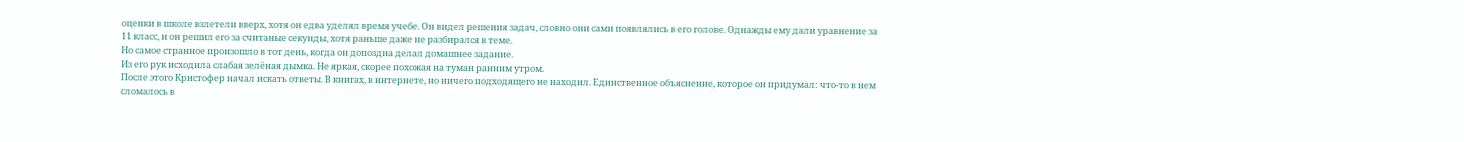оценки в школе взлетели вверх, хотя он едва уделял время учебе. Он видел решения задач, словно они сами появлялись в его голове. Однажды ему дали уравнение за 11 класс, и он решил его за считаные секунды, хотя раньше даже не разбирался в теме.
Но самое странное произошло в тот день, когда он допоздна делал домашнее задание.
Из его рук исходила слабая зелёная дымка. Не яркая, скорее похожая на туман ранним утром.
После этого Кристофер начал искать ответы. В книгах, в интернете, но ничего подходящего не находил. Единственное объяснение, которое он придумал: что-то в нем сломалось в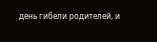день гибели родителей, и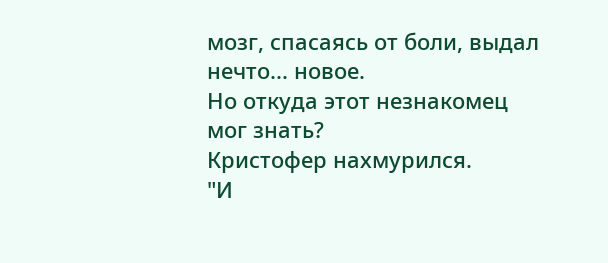мозг, спасаясь от боли, выдал нечто... новое.
Но откуда этот незнакомец мог знать?
Кристофер нахмурился.
"И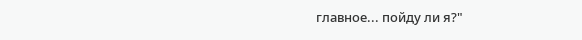главное... пойду ли я?"